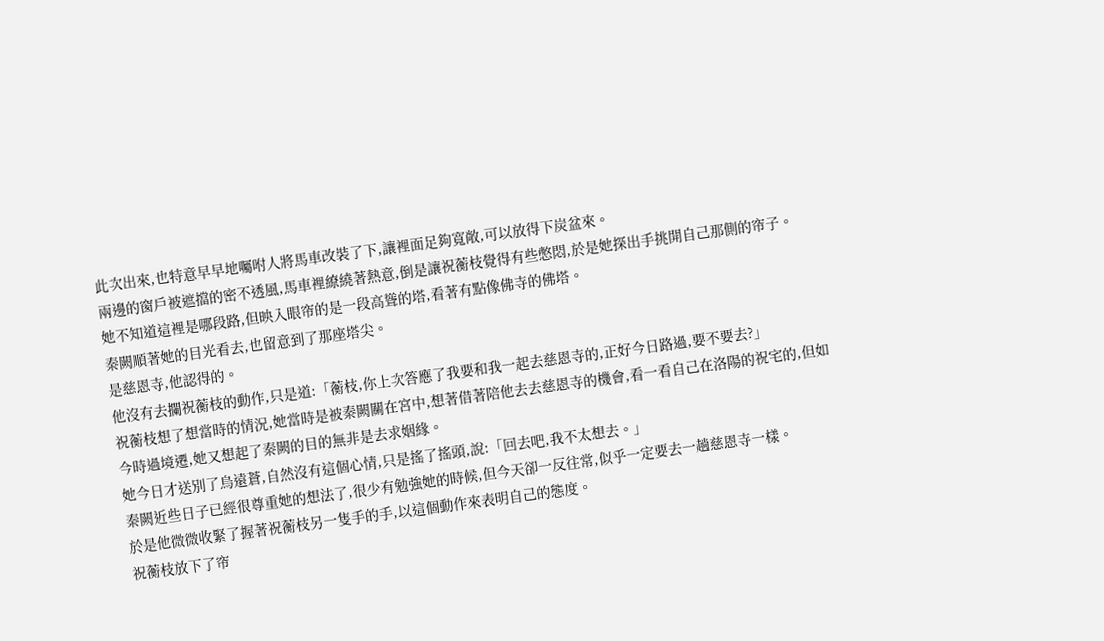此次出來,也特意早早地囑咐人將馬車改裝了下,讓裡面足夠寬敞,可以放得下炭盆來。
兩邊的窗戶被遮擋的密不透風,馬車裡繚繞著熱意,倒是讓祝蘅枝覺得有些憋悶,於是她探出手挑開自己那側的帘子。
她不知道這裡是哪段路,但映入眼帘的是一段高聳的塔,看著有點像佛寺的佛塔。
秦闕順著她的目光看去,也留意到了那座塔尖。
是慈恩寺,他認得的。
他沒有去攔祝蘅枝的動作,只是道:「蘅枝,你上次答應了我要和我一起去慈恩寺的,正好今日路過,要不要去?」
祝蘅枝想了想當時的情況,她當時是被秦闕關在宮中,想著借著陪他去去慈恩寺的機會,看一看自己在洛陽的祝宅的,但如今時過境遷,她又想起了秦闕的目的無非是去求姻緣。
她今日才送別了烏遠蒼,自然沒有這個心情,只是搖了搖頭,說:「回去吧,我不太想去。」
秦闕近些日子已經很尊重她的想法了,很少有勉強她的時候,但今天卻一反往常,似乎一定要去一趟慈恩寺一樣。
於是他微微收緊了握著祝蘅枝另一隻手的手,以這個動作來表明自己的態度。
祝蘅枝放下了帘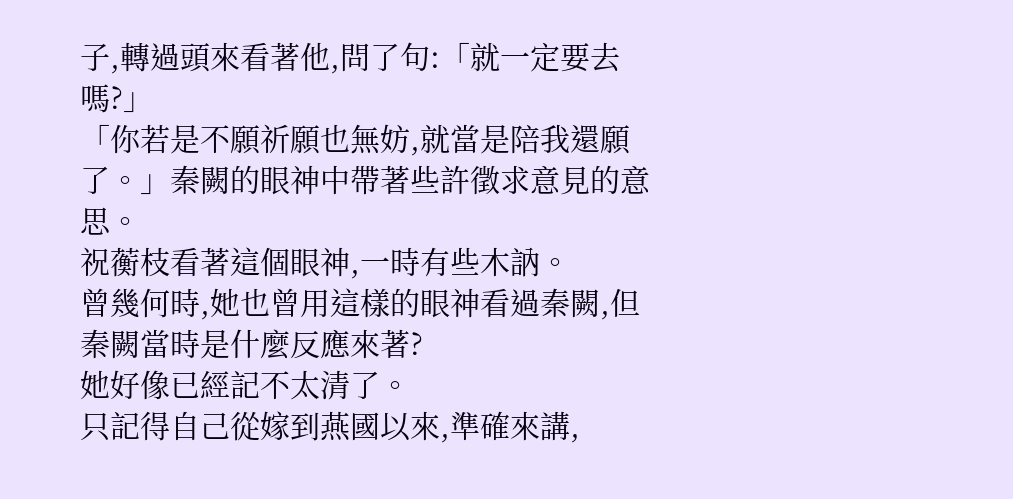子,轉過頭來看著他,問了句:「就一定要去嗎?」
「你若是不願祈願也無妨,就當是陪我還願了。」秦闕的眼神中帶著些許徵求意見的意思。
祝蘅枝看著這個眼神,一時有些木訥。
曾幾何時,她也曾用這樣的眼神看過秦闕,但秦闕當時是什麼反應來著?
她好像已經記不太清了。
只記得自己從嫁到燕國以來,準確來講,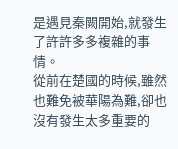是遇見秦闕開始,就發生了許許多多複雜的事情。
從前在楚國的時候,雖然也難免被華陽為難,卻也沒有發生太多重要的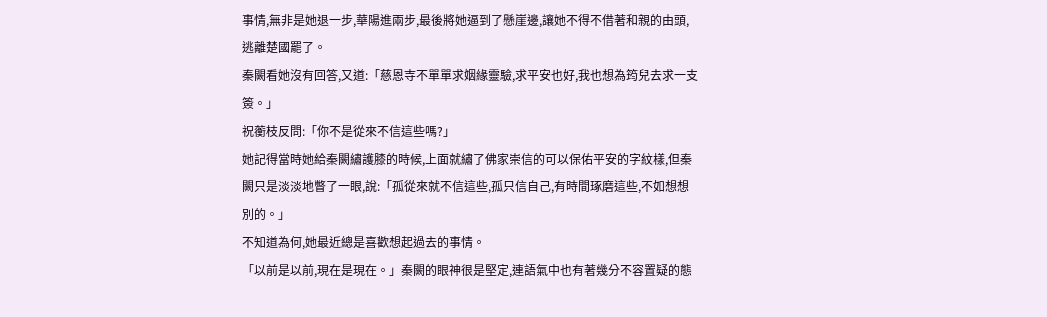事情,無非是她退一步,華陽進兩步,最後將她逼到了懸崖邊,讓她不得不借著和親的由頭,逃離楚國罷了。
秦闕看她沒有回答,又道:「慈恩寺不單單求姻緣靈驗,求平安也好,我也想為筠兒去求一支簽。」
祝蘅枝反問:「你不是從來不信這些嗎?」
她記得當時她給秦闕繡護膝的時候,上面就繡了佛家崇信的可以保佑平安的字紋樣,但秦闕只是淡淡地瞥了一眼,說:「孤從來就不信這些,孤只信自己,有時間琢磨這些,不如想想別的。」
不知道為何,她最近總是喜歡想起過去的事情。
「以前是以前,現在是現在。」秦闕的眼神很是堅定,連語氣中也有著幾分不容置疑的態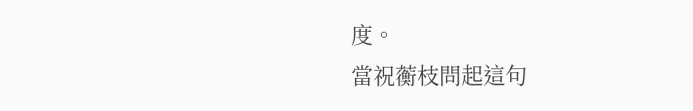度。
當祝蘅枝問起這句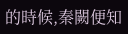的時候,秦闕便知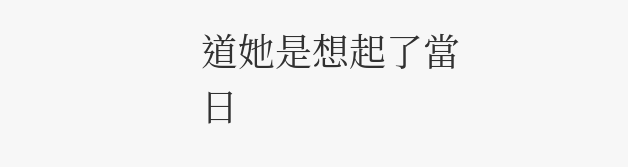道她是想起了當日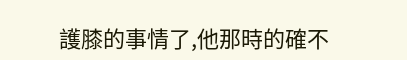護膝的事情了,他那時的確不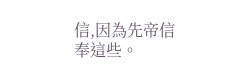信,因為先帝信奉這些。